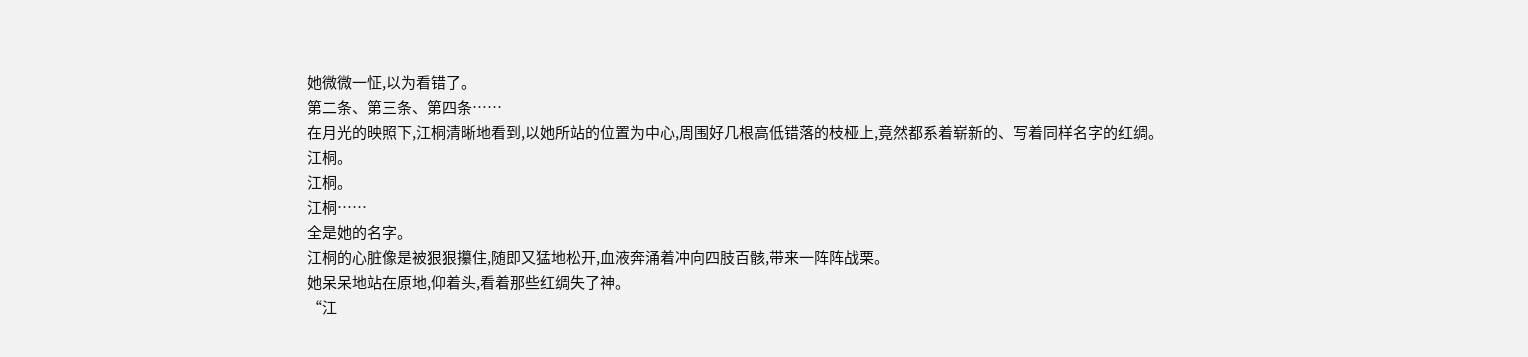她微微一怔,以为看错了。
第二条、第三条、第四条……
在月光的映照下,江桐清晰地看到,以她所站的位置为中心,周围好几根高低错落的枝桠上,竟然都系着崭新的、写着同样名字的红绸。
江桐。
江桐。
江桐……
全是她的名字。
江桐的心脏像是被狠狠攥住,随即又猛地松开,血液奔涌着冲向四肢百骸,带来一阵阵战栗。
她呆呆地站在原地,仰着头,看着那些红绸失了神。
“江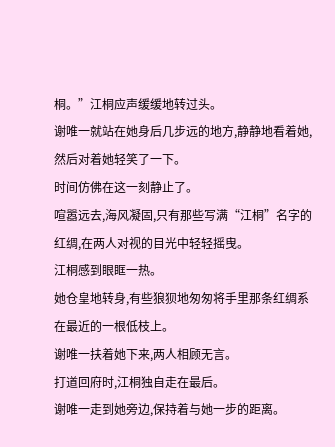桐。”江桐应声缓缓地转过头。
谢唯一就站在她身后几步远的地方,静静地看着她,然后对着她轻笑了一下。
时间仿佛在这一刻静止了。
喧嚣远去,海风凝固,只有那些写满“江桐”名字的红绸,在两人对视的目光中轻轻摇曳。
江桐感到眼眶一热。
她仓皇地转身,有些狼狈地匆匆将手里那条红绸系在最近的一根低枝上。
谢唯一扶着她下来,两人相顾无言。
打道回府时,江桐独自走在最后。
谢唯一走到她旁边,保持着与她一步的距离。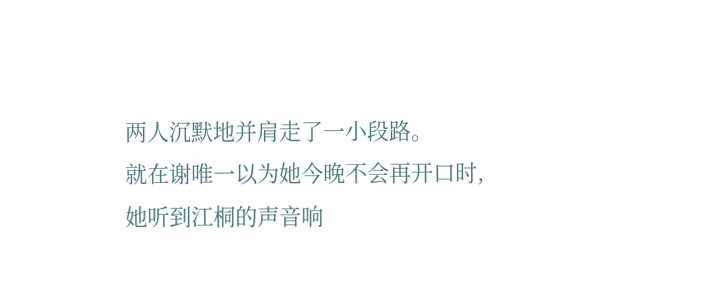两人沉默地并肩走了一小段路。
就在谢唯一以为她今晚不会再开口时,她听到江桐的声音响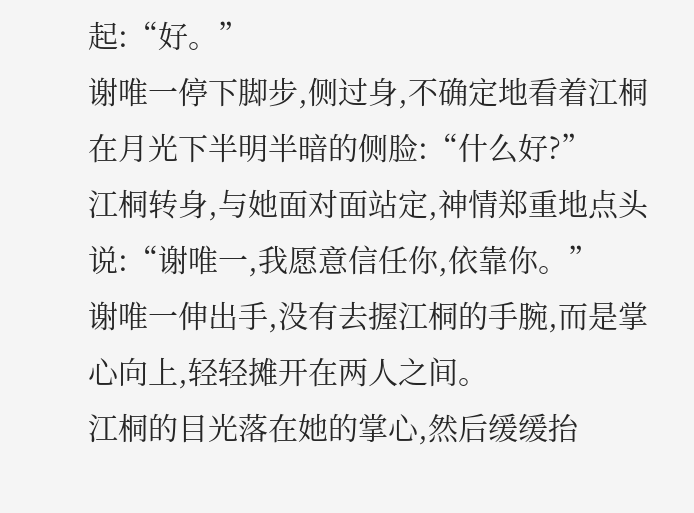起:“好。”
谢唯一停下脚步,侧过身,不确定地看着江桐在月光下半明半暗的侧脸:“什么好?”
江桐转身,与她面对面站定,神情郑重地点头说:“谢唯一,我愿意信任你,依靠你。”
谢唯一伸出手,没有去握江桐的手腕,而是掌心向上,轻轻摊开在两人之间。
江桐的目光落在她的掌心,然后缓缓抬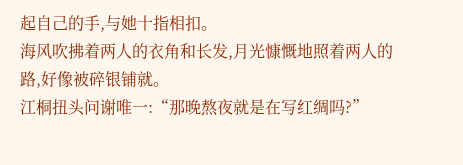起自己的手,与她十指相扣。
海风吹拂着两人的衣角和长发,月光慷慨地照着两人的路,好像被碎银铺就。
江桐扭头问谢唯一:“那晚熬夜就是在写红绸吗?”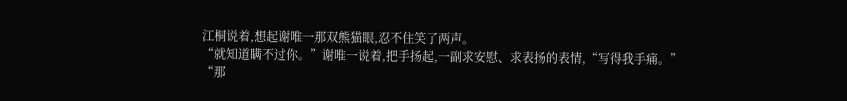江桐说着,想起谢唯一那双熊猫眼,忍不住笑了两声。
“就知道瞒不过你。”谢唯一说着,把手扬起,一副求安慰、求表扬的表情,“写得我手痛。”
“那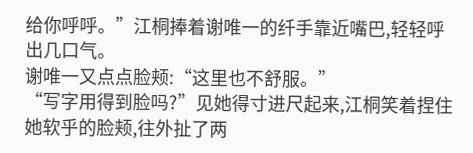给你呼呼。”江桐捧着谢唯一的纤手靠近嘴巴,轻轻呼出几口气。
谢唯一又点点脸颊:“这里也不舒服。”
“写字用得到脸吗?”见她得寸进尺起来,江桐笑着捏住她软乎的脸颊,往外扯了两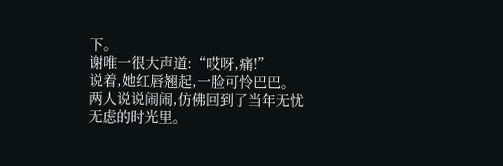下。
谢唯一很大声道:“哎呀,痛!”
说着,她红唇翘起,一脸可怜巴巴。
两人说说闹闹,仿佛回到了当年无忧无虑的时光里。